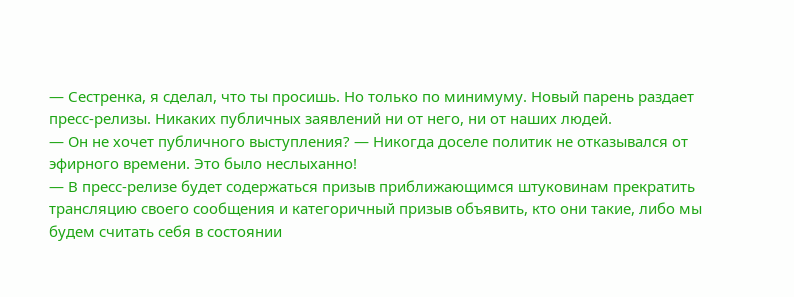— Сестренка, я сделал, что ты просишь. Но только по минимуму. Новый парень раздает пресс-релизы. Никаких публичных заявлений ни от него, ни от наших людей.
— Он не хочет публичного выступления? — Никогда доселе политик не отказывался от эфирного времени. Это было неслыханно!
— В пресс-релизе будет содержаться призыв приближающимся штуковинам прекратить трансляцию своего сообщения и категоричный призыв объявить, кто они такие, либо мы будем считать себя в состоянии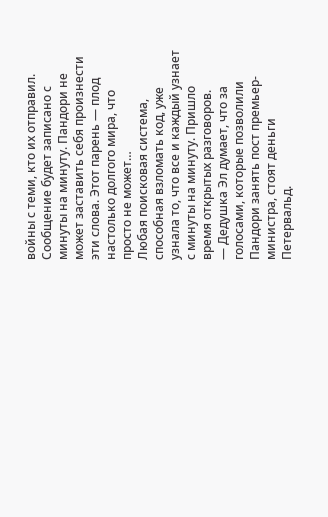войны с теми, кто их отправил. Сообщение будет записано с минуты на минуту. Пандори не может заставить себя произнести эти слова. Этот парень — плод настолько долгого мира, что просто не может…
Любая поисковая система, способная взломать код, уже узнала то, что все и каждый узнает с минуты на минуту. Пришло время открытых разговоров.
— Дедушка Эл думает, что за голосами, которые позволили Пандори занять пост премьер-министра, стоят деньги Петервальд.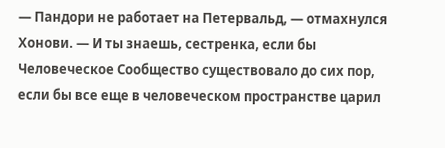— Пандори не работает на Петервальд, — отмахнулся Хонови. — И ты знаешь, сестренка, если бы Человеческое Сообщество существовало до сих пор, если бы все еще в человеческом пространстве царил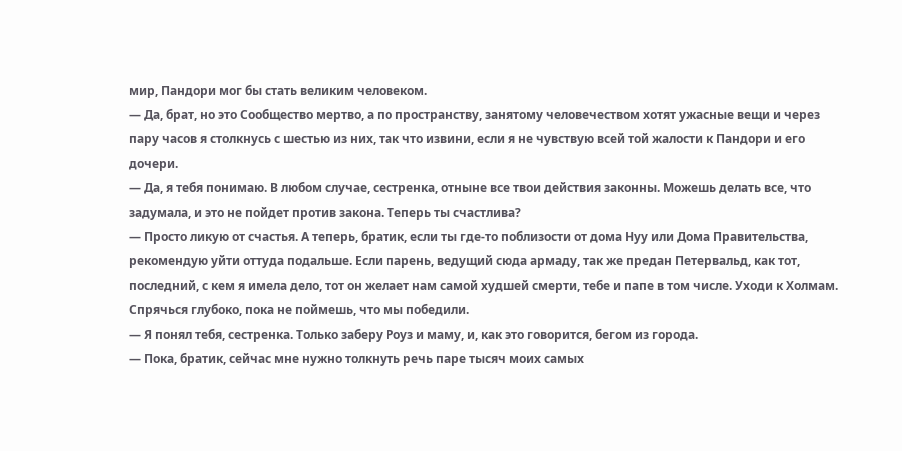мир, Пандори мог бы стать великим человеком.
— Да, брат, но это Сообщество мертво, а по пространству, занятому человечеством хотят ужасные вещи и через пару часов я столкнусь с шестью из них, так что извини, если я не чувствую всей той жалости к Пандори и его дочери.
— Да, я тебя понимаю. В любом случае, сестренка, отныне все твои действия законны. Можешь делать все, что задумала, и это не пойдет против закона. Теперь ты счастлива?
— Просто ликую от счастья. А теперь, братик, если ты где-то поблизости от дома Нуу или Дома Правительства, рекомендую уйти оттуда подальше. Если парень, ведущий сюда армаду, так же предан Петервальд, как тот, последний, с кем я имела дело, тот он желает нам самой худшей смерти, тебе и папе в том числе. Уходи к Холмам. Спрячься глубоко, пока не поймешь, что мы победили.
— Я понял тебя, сестренка. Только заберу Роуз и маму, и, как это говорится, бегом из города.
— Пока, братик, сейчас мне нужно толкнуть речь паре тысяч моих самых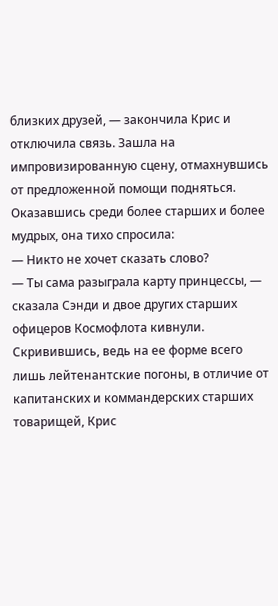близких друзей, — закончила Крис и отключила связь. Зашла на импровизированную сцену, отмахнувшись от предложенной помощи подняться. Оказавшись среди более старших и более мудрых, она тихо спросила:
— Никто не хочет сказать слово?
— Ты сама разыграла карту принцессы, — сказала Сэнди и двое других старших офицеров Космофлота кивнули.
Скривившись, ведь на ее форме всего лишь лейтенантские погоны, в отличие от капитанских и коммандерских старших товарищей, Крис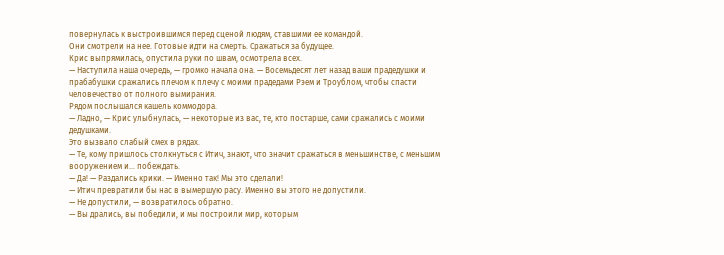повернулась к выстроившимся перед сценой людям, ставшими ее командой.
Они смотрели на нее. Готовые идти на смерть. Сражаться за будущее.
Крис выпрямилась, опустила руки по швам, осмотрела всех.
— Наступила наша очередь, — громко начала она. — Восемьдесят лет назад ваши прадедушки и прабабушки сражались плечом к плечу с моими прадедами Рэем и Троублом, чтобы спасти человечество от полного вымирания.
Рядом послышался кашель коммодора.
— Ладно, — Крис улыбнулась, — некоторые из вас, те, кто постарше, сами сражались с моими дедушками.
Это вызвало слабый смех в рядах.
— Те, кому пришлось столкнуться с Итич, знают, что значит сражаться в меньшинстве, с меньшим вооружением и… побеждать.
— Да! — Раздались крики. — Именно так! Мы это сделали!
— Итич превратили бы нас в вымершую расу. Именно вы этого не допустили.
— Не допустили, — возвратилось обратно.
— Вы дрались, вы победили, и мы построили мир, которым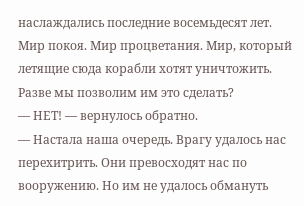наслаждались последние восемьдесят лет. Мир покоя. Мир процветания. Мир, который летящие сюда корабли хотят уничтожить. Разве мы позволим им это сделать?
— НЕТ! — вернулось обратно.
— Настала наша очередь. Врагу удалось нас перехитрить. Они превосходят нас по вооружению. Но им не удалось обмануть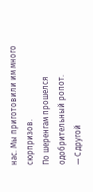нас. Мы приготовили им много сюрпризов.
По шеренгам прошелся одобрительный ропот.
— С другой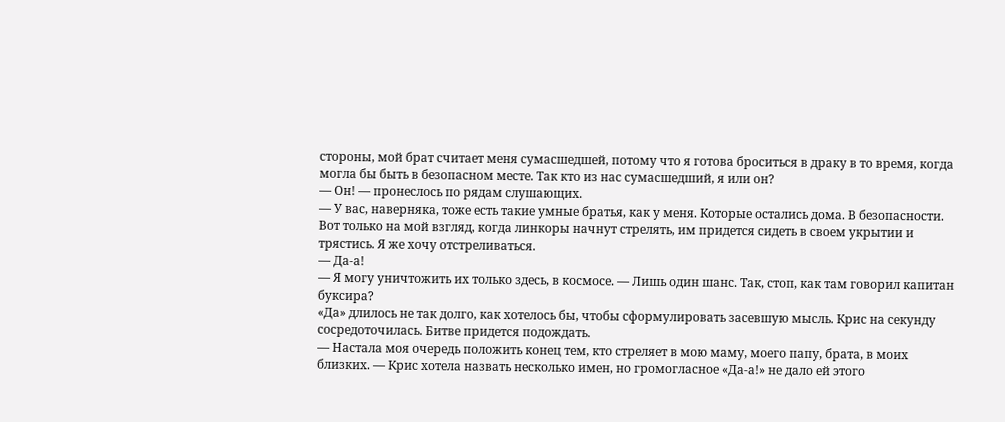стороны, мой брат считает меня сумасшедшей, потому что я готова броситься в драку в то время, когда могла бы быть в безопасном месте. Так кто из нас сумасшедший, я или он?
— Он! — пронеслось по рядам слушающих.
— У вас, наверняка, тоже есть такие умные братья, как у меня. Которые остались дома. В безопасности. Вот только на мой взгляд, когда линкоры начнут стрелять, им придется сидеть в своем укрытии и трястись. Я же хочу отстреливаться.
— Да-а!
— Я могу уничтожить их только здесь, в космосе. — Лишь один шанс. Так, стоп, как там говорил капитан буксира?
«Да» длилось не так долго, как хотелось бы, чтобы сформулировать засевшую мысль. Крис на секунду сосредоточилась. Битве придется подождать.
— Настала моя очередь положить конец тем, кто стреляет в мою маму, моего папу, брата, в моих близких. — Крис хотела назвать несколько имен, но громогласное «Да-а!» не дало ей этого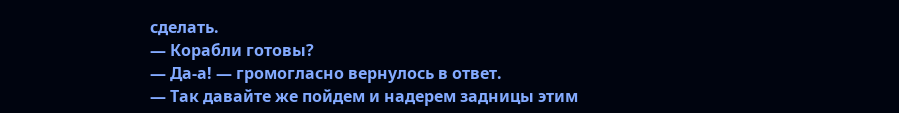сделать.
— Корабли готовы?
— Да-а! — громогласно вернулось в ответ.
— Так давайте же пойдем и надерем задницы этим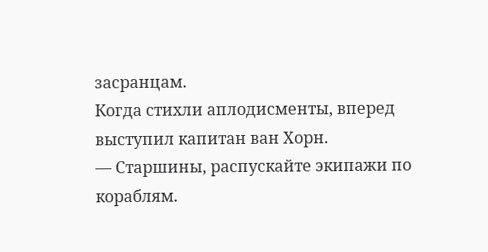засранцам.
Когда стихли аплодисменты, вперед выступил капитан ван Хорн.
— Старшины, распускайте экипажи по кораблям.